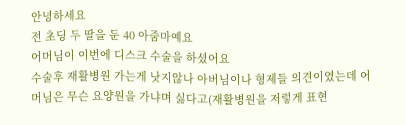안녕하세요
전 초딩 두 딸을 둔 40 아줌마예요
어머님이 이번에 디스크 수술을 하셨어요
수술후 재활병원 가는게 낫지않나 아버님이나 형제들 의견이였는데 어머님은 무슨 요양원을 가냐며 싫다고(재활병원을 저렇게 표현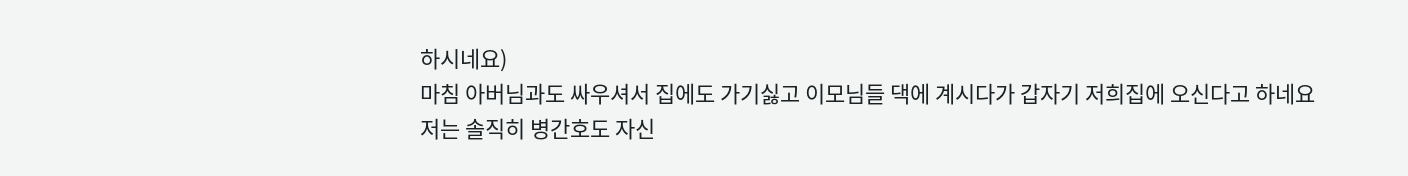하시네요)
마침 아버님과도 싸우셔서 집에도 가기싫고 이모님들 댁에 계시다가 갑자기 저희집에 오신다고 하네요
저는 솔직히 병간호도 자신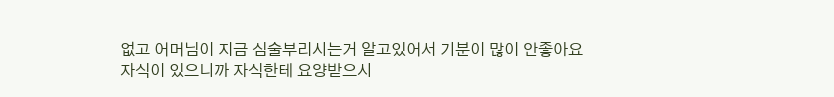없고 어머님이 지금 심술부리시는거 알고있어서 기분이 많이 안좋아요
자식이 있으니까 자식한테 요양받으시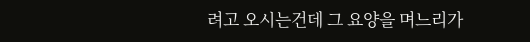려고 오시는건데 그 요양을 며느리가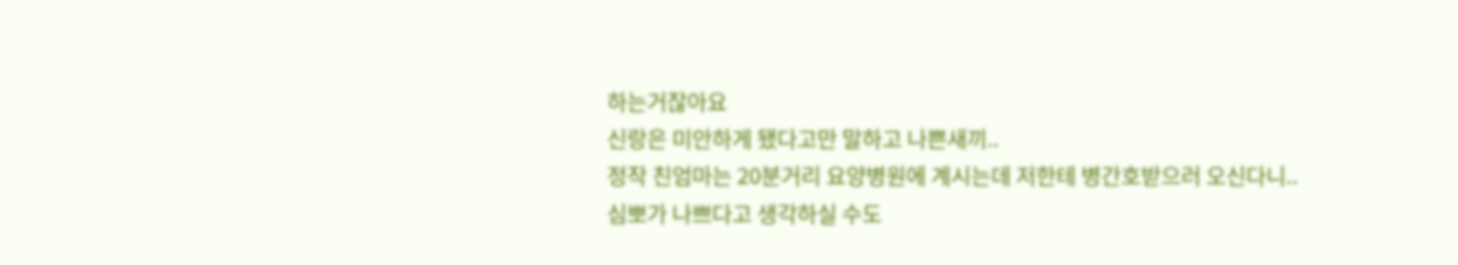하는거잖아요
신랑은 미안하게 됐다고만 말하고 나쁜새끼..
정작 친엄마는 20분거리 요양병원에 계시는데 저한테 병간호받으러 오신다니..
심뽀가 나쁘다고 생각하실 수도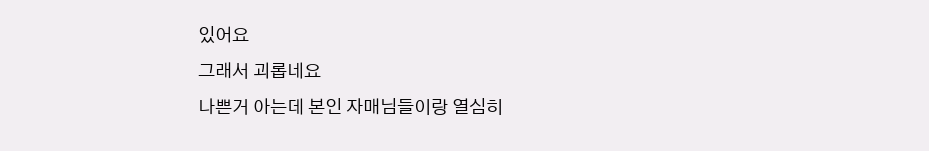있어요
그래서 괴롭네요
나쁜거 아는데 본인 자매님들이랑 열심히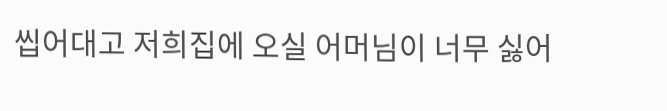씹어대고 저희집에 오실 어머님이 너무 싫어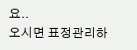요..
오시면 표정관리하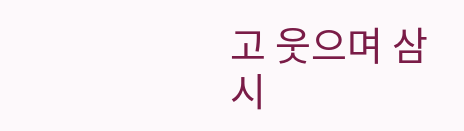고 웃으며 삼시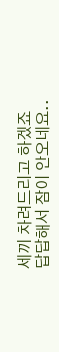세끼 차려드리고 하겠죠
답답해서 잠이 안오네요..